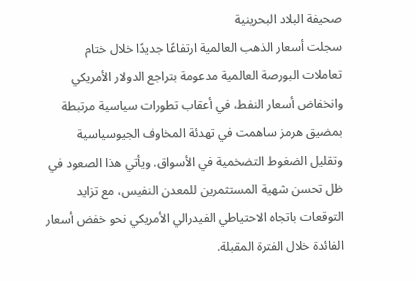صحيفة البلاد البحرينية
سجلت أسعار الذهب العالمية ارتفاعًا جديدًا خلال ختام تعاملات البورصة العالمية مدعومة بتراجع الدولار الأمريكي وانخفاض أسعار النفط، في أعقاب تطورات سياسية مرتبطة بمضيق هرمز ساهمت في تهدئة المخاوف الجيوسياسية وتقليل الضغوط التضخمية في الأسواق. ويأتي هذا الصعود في ظل تحسن شهية المستثمرين للمعدن النفيس، مع تزايد التوقعات باتجاه الاحتياطي الفيدرالي الأمريكي نحو خفض أسعار الفائدة خلال الفترة المقبلة.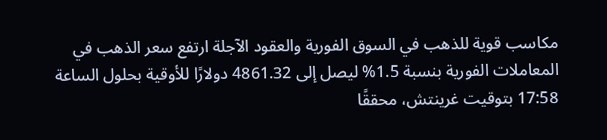مكاسب قوية للذهب في السوق الفورية والعقود الآجلة ارتفع سعر الذهب في المعاملات الفورية بنسبة 1.5% ليصل إلى 4861.32 دولارًا للأوقية بحلول الساعة 17:58 بتوقيت غرينتش، محققًا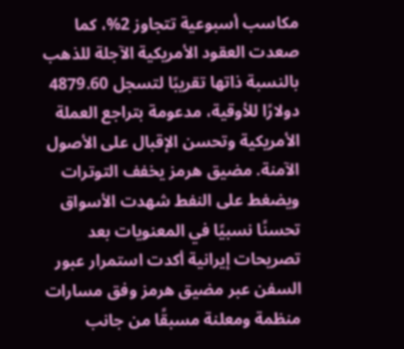مكاسب أسبوعية تتجاوز 2%، كما صعدت العقود الأمريكية الآجلة للذهب بالنسبة ذاتها تقريبًا لتسجل 4879.60 دولارًا للأوقية، مدعومة بتراجع العملة الأمريكية وتحسن الإقبال على الأصول الآمنة. مضيق هرمز يخفف التوترات ويضغط على النفط شهدت الأسواق تحسنًا نسبيًا في المعنويات بعد تصريحات إيرانية أكدت استمرار عبور السفن عبر مضيق هرمز وفق مسارات منظمة ومعلنة مسبقًا من جانب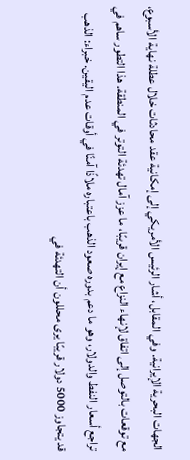الجهات البحرية الإيرانية. وفي المقابل، أشار الرئيس الأمريكي إلى إمكانية عقد محادثات خلال عطلة نهاية الأسبوع، مع توقعات بالتوصل إلى اتفاق لإنهاء النزاع مع إيران قريبًا، ما عزز آمال تهدئة التوتر في المنطقة. هذا التطور ساهم في تراجع أسعار النفط والدولار، وهو ما دعم بدوره صعود الذهب باعتباره ملاذًا آمنًا في أوقات عدم اليقين. خبراء: الذهب قد يتجاوز 5000 دولار قريبًا يرى محللون أن التهدئة في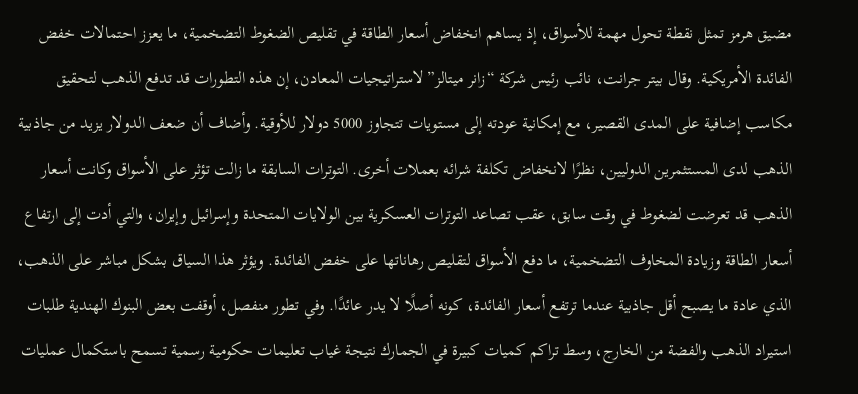مضيق هرمز تمثل نقطة تحول مهمة للأسواق، إذ يساهم انخفاض أسعار الطاقة في تقليص الضغوط التضخمية، ما يعزز احتمالات خفض الفائدة الأمريكية. وقال بيتر جرانت، نائب رئيس شركة “زانر ميتالز” لاستراتيجيات المعادن، إن هذه التطورات قد تدفع الذهب لتحقيق مكاسب إضافية على المدى القصير، مع إمكانية عودته إلى مستويات تتجاوز 5000 دولار للأوقية. وأضاف أن ضعف الدولار يزيد من جاذبية الذهب لدى المستثمرين الدوليين، نظرًا لانخفاض تكلفة شرائه بعملات أخرى. التوترات السابقة ما زالت تؤثر على الأسواق وكانت أسعار الذهب قد تعرضت لضغوط في وقت سابق، عقب تصاعد التوترات العسكرية بين الولايات المتحدة وإسرائيل وإيران، والتي أدت إلى ارتفاع أسعار الطاقة وزيادة المخاوف التضخمية، ما دفع الأسواق لتقليص رهاناتها على خفض الفائدة. ويؤثر هذا السياق بشكل مباشر على الذهب، الذي عادة ما يصبح أقل جاذبية عندما ترتفع أسعار الفائدة، كونه أصلًا لا يدر عائدًا. وفي تطور منفصل، أوقفت بعض البنوك الهندية طلبات استيراد الذهب والفضة من الخارج، وسط تراكم كميات كبيرة في الجمارك نتيجة غياب تعليمات حكومية رسمية تسمح باستكمال عمليات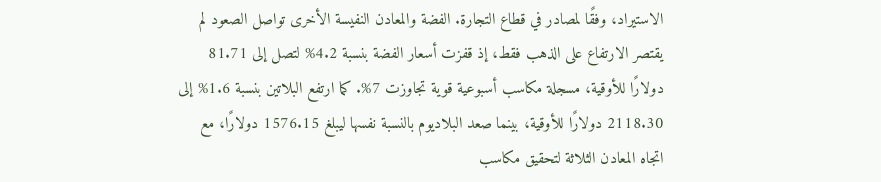الاستيراد، وفقًا لمصادر في قطاع التجارة. الفضة والمعادن النفيسة الأخرى تواصل الصعود لم يقتصر الارتفاع على الذهب فقط، إذ قفزت أسعار الفضة بنسبة 4.2% لتصل إلى 81.71 دولارًا للأوقية، مسجلة مكاسب أسبوعية قوية تجاوزت 7%. كما ارتفع البلاتين بنسبة 1.6% إلى 2118.30 دولارًا للأوقية، بينما صعد البلاديوم بالنسبة نفسها ليبلغ 1576.15 دولارًا، مع اتجاه المعادن الثلاثة لتحقيق مكاسب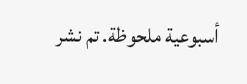أسبوعية ملحوظة. تم نشر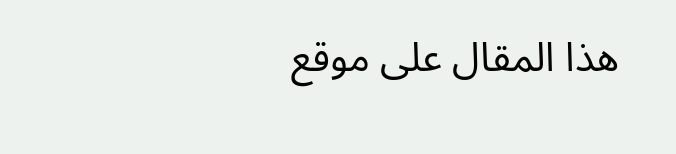هذا المقال على موقع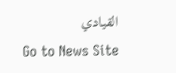القيادي
Go to News Site